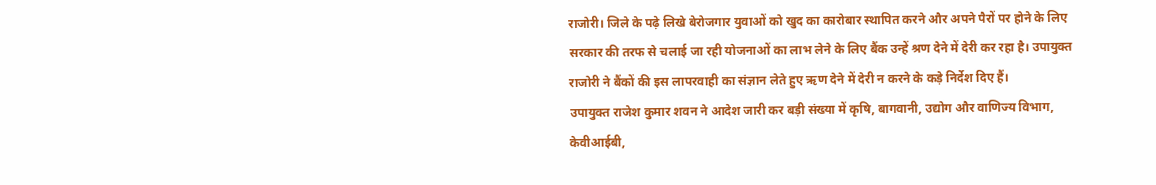राजोरी। जिले के पढ़े लिखे बेरोजगार युवाओं को खुद का कारोबार स्थापित करने और अपने पैरों पर होने के लिए सरकार की तरफ से चलाई जा रही योजनाओं का लाभ लेने के लिए बैंक उन्हें श्रण देने में देरी कर रहा है। उपायुक्त राजोरी ने बैंकों की इस लापरवाही का संज्ञान लेते हुए ऋण देने में देरी न करने के कड़े निर्देश दिए हैं।
उपायुक्त राजेश कुमार शवन ने आदेश जारी कर बड़ी संख्या में कृषि, बागवानी, उद्योग और वाणिज्य विभाग, केवीआईबी,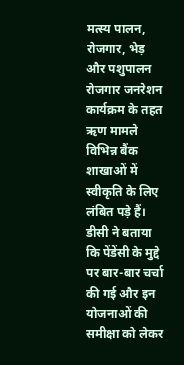मत्स्य पालन, रोजगार, भेड़ और पशुपालन रोजगार जनरेशन कार्यक्रम के तहत ऋण मामले विभिन्न बैंक शाखाओं में स्वीकृति के लिए लंबित पड़े हैं। डीसी ने बताया कि पेंडेंसी के मुद्दे पर बार-बार चर्चा की गई और इन योजनाओं की समीक्षा को लेकर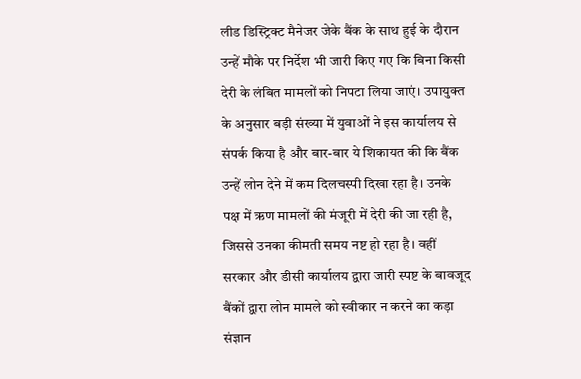लीड डिस्ट्रिक्ट मैनेजर जेके बैंक के साथ हुई के दौरान उन्हें मौके पर निर्देश भी जारी किए गए कि बिना किसी देरी के लंबित मामलों को निपटा लिया जाएं। उपायुक्त के अनुसार बड़ी संख्या में युवाओं ने इस कार्यालय से संपर्क किया है और बार-बार ये शिकायत की कि बैंक उन्हें लोन देने में कम दिलचस्पी दिखा रहा है। उनके पक्ष में ऋण मामलों की मंजूरी में देरी की जा रही है, जिससे उनका कीमती समय नष्ट हो रहा है। वहीं सरकार और डीसी कार्यालय द्वारा जारी स्पष्ट के बावजूद बैंकों द्वारा लोन मामले को स्वीकार न करने का कड़ा संज्ञान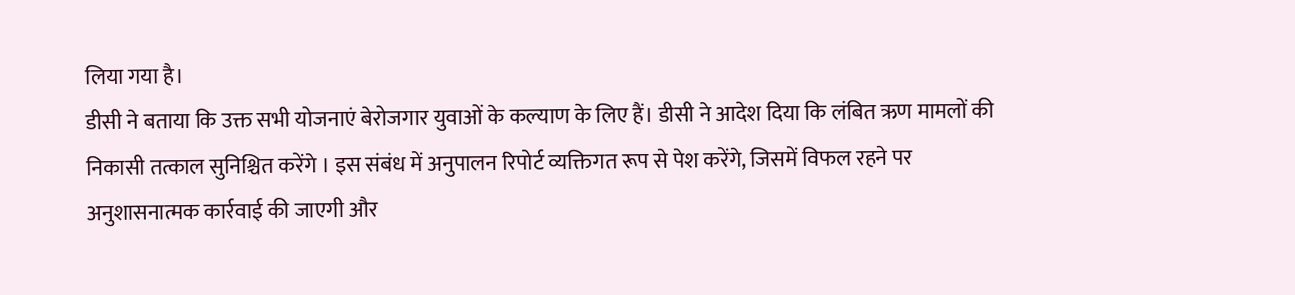लिया गया है।
डीसी ने बताया कि उक्त सभी योजनाएं बेरोजगार युवाओं के कल्याण के लिए हैं। डीसी ने आदेश दिया कि लंबित ऋण मामलों की निकासी तत्काल सुनिश्चित करेंगे । इस संबंध में अनुपालन रिपोर्ट व्यक्तिगत रूप से पेश करेंगे, जिसमें विफल रहने पर अनुशासनात्मक कार्रवाई की जाएगी और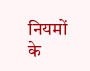नियमों के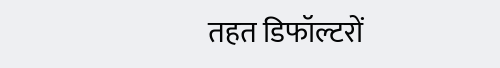तहत डिफॉल्टरों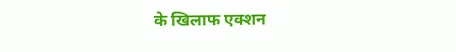के खिलाफ एक्शन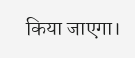किया जाएगा।